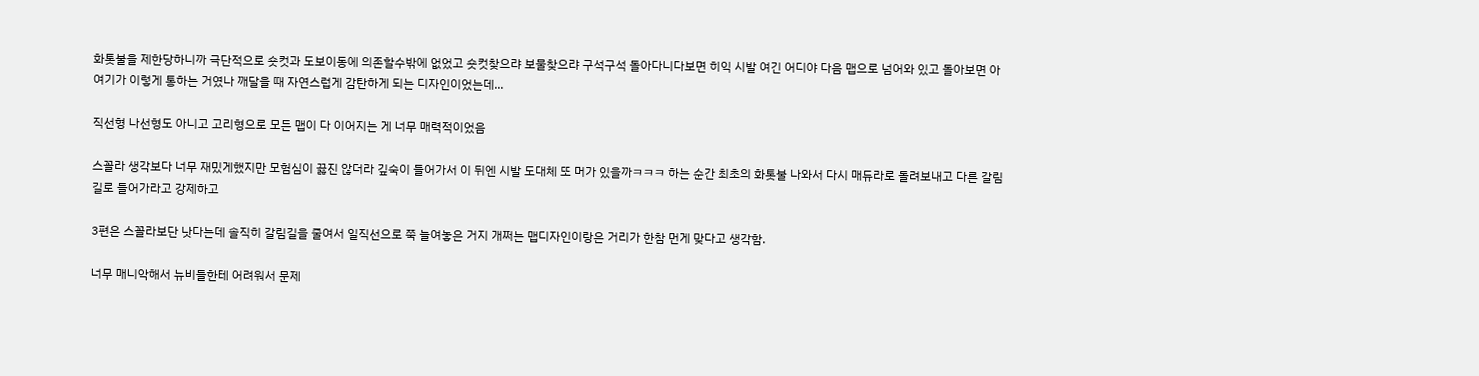화톳불을 제한당하니까 극단적으로 숏컷과 도보이동에 의존할수밖에 없었고 숏컷찾으랴 보물찾으랴 구석구석 돌아다니다보면 히익 시발 여긴 어디야 다음 맵으로 넘어와 있고 돌아보면 아 여기가 이렇게 통하는 거였나 깨달을 때 자연스럽게 감탄하게 되는 디자인이었는데...

직선형 나선형도 아니고 고리형으로 모든 맵이 다 이어지는 게 너무 매력적이었음

스꼴라 생각보다 너무 재밌게했지만 모험심이 끓진 않더라 깊숙이 들어가서 이 뒤엔 시발 도대체 또 머가 있을까ㅋㅋㅋ 하는 순간 최초의 화톳불 나와서 다시 매듀라로 돌려보내고 다른 갈림길로 들어가라고 강제하고

3편은 스꼴라보단 낫다는데 솔직히 갈림길을 줄여서 일직선으로 쭉 늘여놓은 거지 개쩌는 맵디자인이랑은 거리가 한참 먼게 맞다고 생각함.

너무 매니악해서 뉴비들한테 어려워서 문제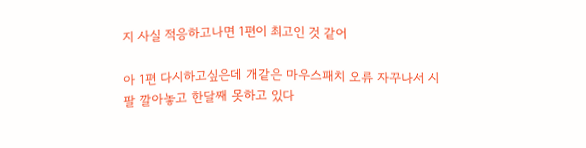지 사실 적응하고나면 1편이 최고인 것 같어

아 1편 다시하고싶은데 개같은 마우스패치 오류 자꾸나서 시팔 깔아놓고 한달째 못하고 있다